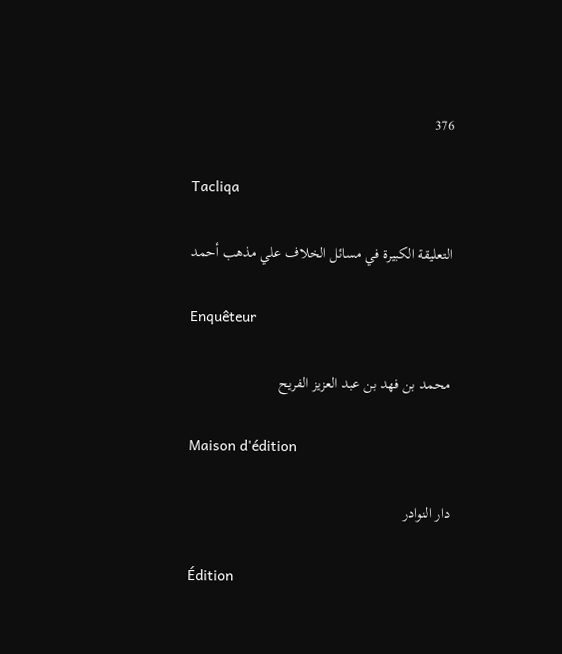376

Tacliqa

التعليقة الكبيرة في مسائل الخلاف علي مذهب أحمد

Enquêteur

محمد بن فهد بن عبد العزيز الفريح

Maison d'édition

دار النوادر

Édition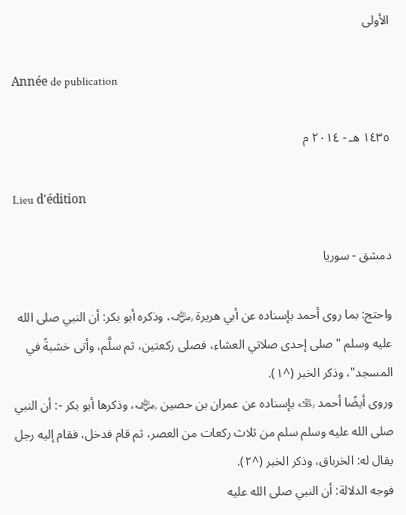الأولى

Année de publication

١٤٣٥ هـ - ٢٠١٤ م

Lieu d'édition

دمشق - سوريا

واحتج: بما روى أحمد بإسناده عن أبي هريرة ﵁، وذكره أبو بكر: أن النبي صلى الله عليه وسلم "صلى إحدى صلاتي العشاء، فصلى ركعتين، ثم سلَّم، وأتى خشبةً في المسجد"، وذكر الخبر (^١).
وروى أيضًا أحمد ﵀ بإسناده عن عمران بن حصين ﵁، وذكرها أبو بكر -: أن النبي صلى الله عليه وسلم سلم من ثلاث ركعات من العصر، ثم قام فدخل، فقام إليه رجل يقال له: الخرباق، وذكر الخبر (^٢).
فوجه الدلالة: أن النبي صلى الله عليه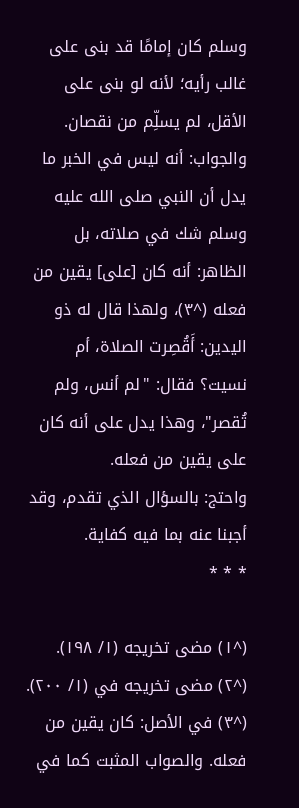وسلم كان إمامًا قد بنى على غالب رأيه؛ لأنه لو بنى على الأقل، لم يسلِّم من نقصان.
والجواب: أنه ليس في الخبر ما يدل أن النبي صلى الله عليه وسلم شك في صلاته، بل الظاهر: أنه كان [على] يقين من فعله (^٣)، ولهذا قال له ذو اليدين: أَقُصِرت الصلاة، أم نسيت؟ فقال: "لم أنس، ولم تُقصر"، وهذا يدل على أنه كان على يقين من فعله.
واحتج: بالسؤال الذي تقدم، وقد أجبنا عنه بما فيه كفاية.
* * *

(^١) مضى تخريجه (١/ ١٩٨).
(^٢) مضى تخريجه في (١/ ٢٠٠).
(^٣) في الأصل: كان يقين من فعله. والصواب المثبت كما في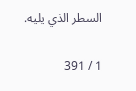السطر الذي يليه.

1 / 391